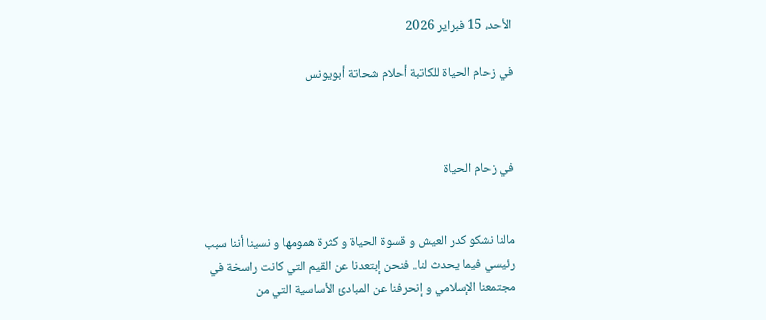الأحد، 15 فبراير 2026

في زحام الحياة للكاتبة أحلام شحاتة أبويونس



في زحام الحياة


مالنا نشكو كدر العيش و قسوة الحياة و كثرة همومها و نسينا أننا سبب رئيسي فيما يحدث لنا.. فنحن إبتعدنا عن القيم التي كانت راسخة في مجتمعنا الإسلامي و إنحرفنا عن المبادئ الأساسية التي من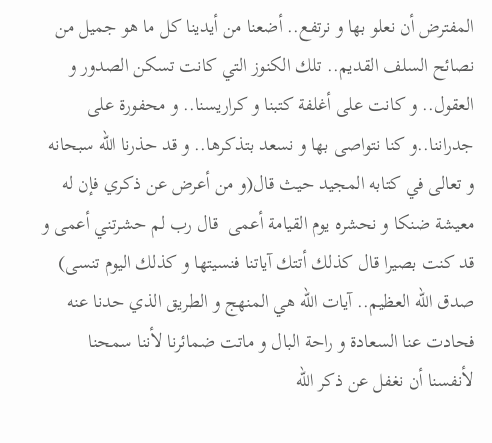المفترض أن نعلو بها و نرتفع.. أضعنا من أيدينا كل ما هو جميل من نصائح السلف القديم.. تلك الكنوز التي كانت تسكن الصدور و العقول.. و كانت على أغلفة كتبنا و كراريسنا.. و محفورة على  جدراننا..و كنا نتواصى بها و نسعد بتذكرها.. و قد حذرنا الله سبحانه و تعالى في كتابه المجيد حيث قال(و من أعرض عن ذكري فإن له معيشة ضنكا و نحشره يوم القيامة أعمى  قال رب لم حشرتني أعمى و قد كنت بصيرا قال كذلك أتتك آياتنا فنسيتها و كذلك اليوم تنسى) صدق الله العظيم.. آيات الله هي المنهج و الطريق الذي حدنا عنه فحادت عنا السعادة و راحة البال و ماتت ضمائرنا لأننا سمحنا لأنفسنا أن نغفل عن ذكر الله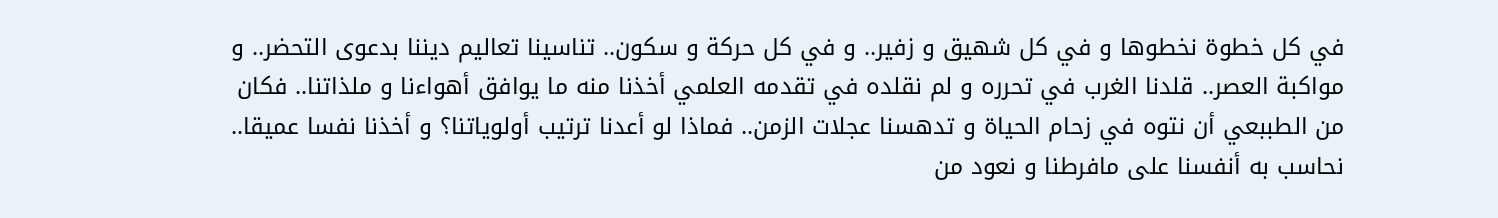في كل خطوة نخطوها و في كل شهيق و زفير.. و في كل حركة و سكون.. تناسينا تعاليم ديننا بدعوى التحضر.. و مواكبة العصر.. قلدنا الغرب في تحرره و لم نقلده في تقدمه العلمي أخذنا منه ما يوافق أهواءنا و ملذاتنا.. فكان من الطببعي أن نتوه في زحام الحياة و تدهسنا عجلات الزمن.. فماذا لو أعدنا ترتيب أولوياتنا؟ و أخذنا نفسا عميقا.. نحاسب به أنفسنا على مافرطنا و نعود من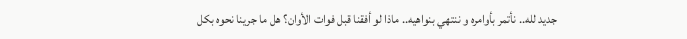جديد لله.. نأتمر بأوامره و ننتهي بنواهيه.. ماذا لو أفقنا قبل فوات الأوان؟ هل ما جرينا نحوه بكل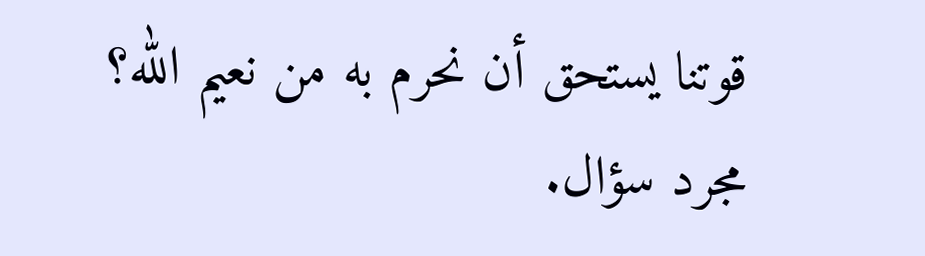قوتنا يستحق أن نحرم به من نعيم الله؟ مجرد سؤال.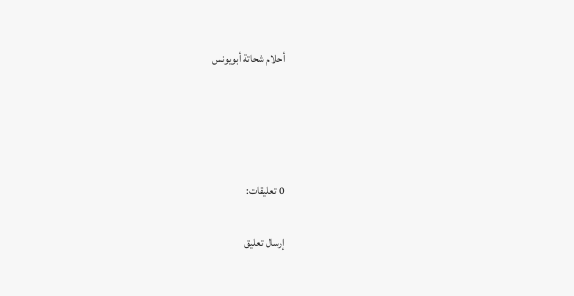أحلام شحاتة أبويونس




0 تعليقات:

إرسال تعليق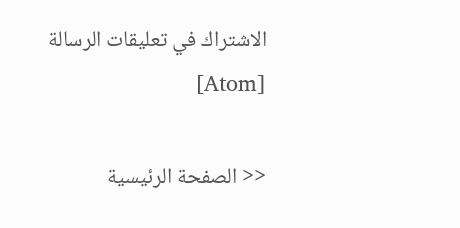الاشتراك في تعليقات الرسالة [Atom]

<< الصفحة الرئيسية